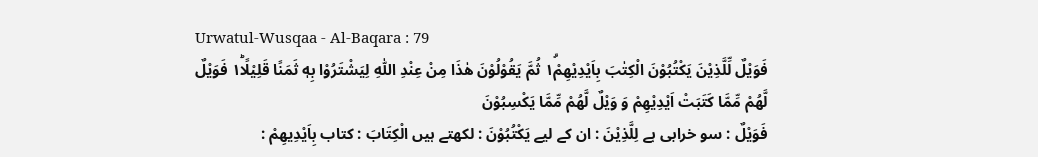Urwatul-Wusqaa - Al-Baqara : 79
فَوَیْلٌ لِّلَّذِیْنَ یَكْتُبُوْنَ الْكِتٰبَ بِاَیْدِیْهِمْ١ۗ ثُمَّ یَقُوْلُوْنَ هٰذَا مِنْ عِنْدِ اللّٰهِ لِیَشْتَرُوْا بِهٖ ثَمَنًا قَلِیْلًا١ؕ فَوَیْلٌ لَّهُمْ مِّمَّا كَتَبَتْ اَیْدِیْهِمْ وَ وَیْلٌ لَّهُمْ مِّمَّا یَكْسِبُوْنَ
فَوَيْلٌ : سو خرابی ہے لِلَّذِیْنَ : ان کے لیے يَكْتُبُوْنَ : لکھتے ہیں الْكِتَابَ : کتاب بِاَيْدِيهِمْ :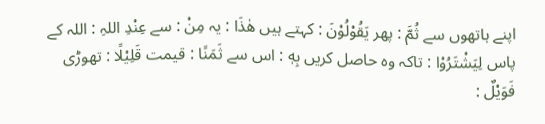اپنے ہاتھوں سے ثُمَّ : پھر يَقُوْلُوْنَ : کہتے ہیں هٰذَا : یہ مِنْ : سے عِنْدِ اللہِ : اللہ کے پاس لِيَشْتَرُوْا : تاکہ وہ حاصل کریں بِهٖ : اس سے ثَمَنًا : قیمت قَلِیْلًا : تھوڑی فَوَيْلٌ :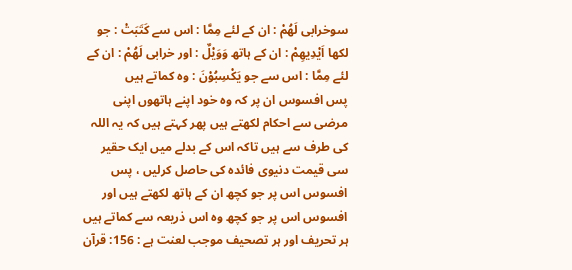سوخرابی لَهُمْ : ان کے لئے مِمَّا : اس سے کَتَبَتْ : جو لکھا اَيْدِيهِمْ : ان کے ہاتھ وَوَيْلٌ : اور خرابی لَهُمْ : ان کے لئے مِمَّا : اس سے جو يَكْسِبُوْنَ : وہ کماتے ہیں
پس افسوس ان پر کہ وہ خود اپنے ہاتھوں اپنی مرضی سے احکام لکھتے ہیں پھر کہتے ہیں کہ یہ اللہ کی طرف سے ہیں تاکہ اس کے بدلے میں ایک حقیر سی قیمت دنیوی فائدہ کی حاصل کرلیں ، پس افسوس اس پر جو کچھ ان کے ہاتھ لکھتے ہیں اور افسوس اس پر جو کچھ وہ اس ذریعہ سے کماتے ہیں
ہر تحریف اور ہر تصحیف موجب لعنت ہے : 156: قرآن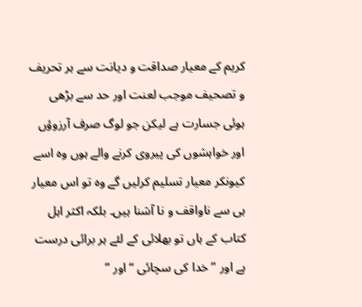کریم کے معیار صداقت و دیانت سے ہر تحریف و تصحیف موجب لعنت اور حد سے بڑھی ہوئی جسارت ہے لیکن جو لوگ صرف آرزوؤں اور خواہشوں کی پیروی کرنے والے ہوں وہ اسے کیونکر معیار تسلیم کرلیں گے وہ تو اس معیار ہی سے ناواقف و نا آشنا ہیں۔ بلکہ اکثر اہل کتاب کے ہاں تو بھلائی کے لئے ہر برائی درست ہے اور ” خدا کی سچائی “ اور ”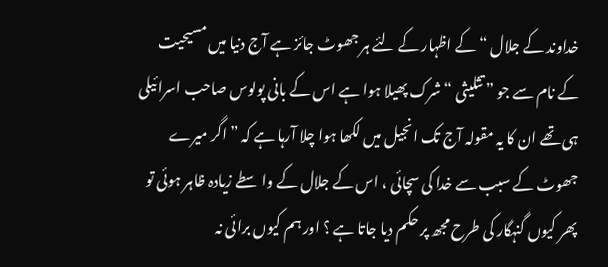خداوند کے جلال “ کے اظہار کے لئے ہر جھوٹ جائز ہے آج دنیا میں مسیحیت کے نام سے جو ” تثلیثی “ شرک پھیلا ہوا ہے اس کے بانی پولوس صاحب اسرائیلی ہی تھے ان کا یہ مقولہ آج تک انجیل میں لکھا ہوا چلا آرہا ہے کہ ” اگر میرے جھوٹ کے سبب سے خدا کی سچائی ، اس کے جلال کے واسطے زیادہ ظاہر ہوئی تو پھر کیوں گنہگار کی طرح مجھ پر حکم دیا جاتا ہے ؟ اور ہم کیوں برائی نہ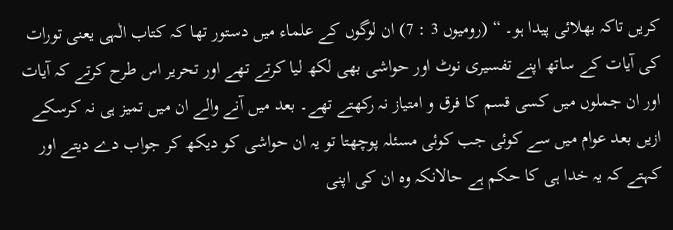کریں تاکہ بھلائی پیدا ہو۔ “ (رومیوں 3 : 7) ان لوگوں کے علماء میں دستور تھا کہ کتاب الٰہی یعنی تورات کی آیات کے ساتھ اپنے تفسیری نوٹ اور حواشی بھی لکھ لیا کرتے تھے اور تحریر اس طرح کرتے کہ آیات اور ان جملوں میں کسی قسم کا فرق و امتیاز نہ رکھتے تھے۔ بعد میں آنے والے ان میں تمیز ہی نہ کرسکے ازیں بعد عوام میں سے کوئی جب کوئی مسئلہ پوچھتا تو یہ ان حواشی کو دیکھ کر جواب دے دیتے اور کہتے کہ یہ خدا ہی کا حکم ہے حالانکہ وہ ان کی اپنی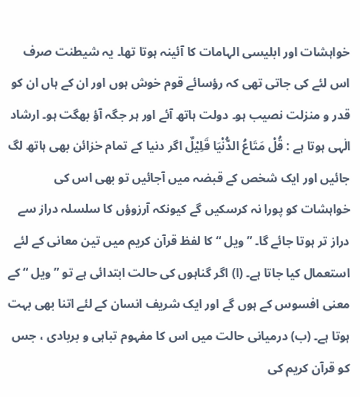خواہشات اور ابلیسی الہامات کا آئینہ ہوتا تھا۔ یہ شیطنت صرف اس لئے کی جاتی تھی کہ رؤسائے قوم خوش ہوں اور ان کے ہاں ان کو قدر و منزلت نصیب ہو۔ دولت ہاتھ آئے اور ہر جگہ آؤ بھگت ہو۔ ارشاد الٰہی ہوتا ہے : قُلْ مَتَاعُ الدُّنْیَا قَلِیْلٌ اگر دنیا کے تمام خزائن بھی ہاتھ لگ جائیں اور ایک شخص کے قبضہ میں آجائیں تو بھی اس کی خواہشات کو پورا نہ کرسکیں گے کیونکہ آرزوؤں کا سلسلہ دراز سے دراز تر ہوتا جائے گا۔ ” ویل “ کا لفظ قرآن کریم میں تین معانی کے لئے استعمال کیا جاتا ہے۔ (ا) اگر گناہوں کی حالت ابتدائی ہے تو ” ویل “ کے معنی افسوس کے ہوں گے اور ایک شریف انسان کے لئے اتنا بھی بہت ہوتا ہے۔ (ب) درمیانی حالت میں اس کا مفہوم تباہی و بربادی ، جس کو قرآن کریم کی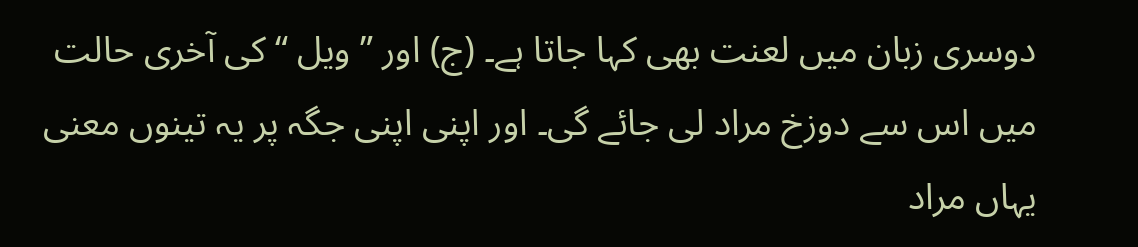دوسری زبان میں لعنت بھی کہا جاتا ہے۔ (ج) اور ” ویل “ کی آخری حالت میں اس سے دوزخ مراد لی جائے گی۔ اور اپنی اپنی جگہ پر یہ تینوں معنی یہاں مراد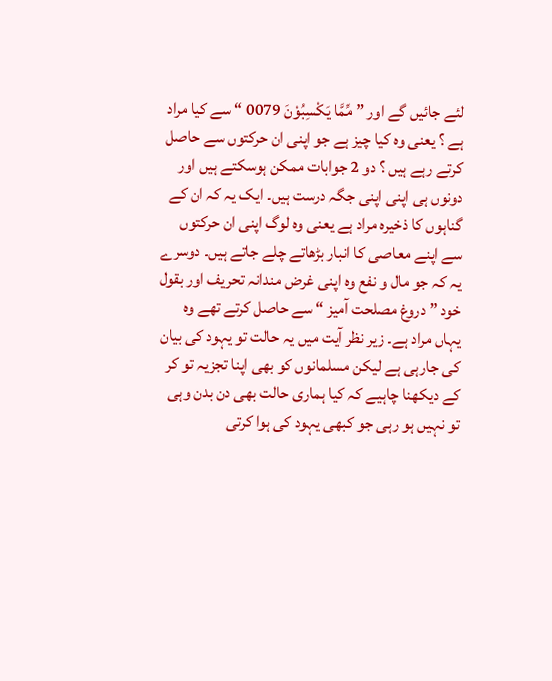لئے جائیں گے اور ” مِّمَّا یَكْسِبُوْنَ 0079 “ سے کیا مراد ہے ؟ یعنی وہ کیا چیز ہے جو اپنی ان حرکتوں سے حاصل کرتے رہے ہیں ؟ دو 2 جوابات ممکن ہوسکتے ہیں اور دونوں ہی اپنی اپنی جگہ درست ہیں۔ ایک یہ کہ ان کے گناہوں کا ذخیرہ مراد ہے یعنی وہ لوگ اپنی ان حرکتوں سے اپنے معاصی کا انبار بڑھاتے چلے جاتے ہیں۔ دوسرے یہ کہ جو مال و نفع وہ اپنی غرض مندانہ تحریف اور بقول خود ” دروغ مصلحت آمیز “ سے حاصل کرتے تھے وہ یہاں مراد ہے۔ زیر نظر آیت میں یہ حالت تو یہود کی بیان کی جارہی ہے لیکن مسلمانوں کو بھی اپنا تجزیہ تو کر کے دیکھنا چاہیے کہ کیا ہماری حالت بھی دن بدن وہی تو نہیں ہو رہی جو کبھی یہود کی ہوا کرتی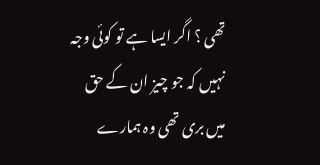تھی ؟ اگر ایسا ہے تو کوئی وجہ نہیں کہ جو چیز ان کے حق میں بری تھی وہ ہمارے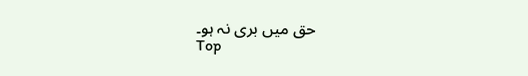حق میں بری نہ ہو۔
Top